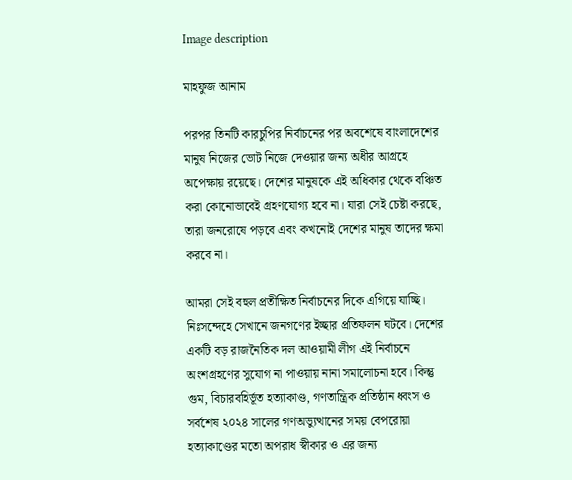Image description

মাহফুজ আনাম

পরপর তিনটি কারচুপির নির্বাচনের পর অবশেষে বাংলাদেশের মানুষ নিজের ভোট নিজে দেওয়ার জন্য অধীর আগ্রহে অপেক্ষায় রয়েছে। দেশের মানুষকে এই অধিকার থেকে বঞ্চিত করা কোনোভাবেই গ্রহণযোগ্য হবে না। যারা সেই চেষ্টা করছে, তারা জনরোষে পড়বে এবং কখনোই দেশের মানুষ তাদের ক্ষমা করবে না।

আমরা সেই বহুল প্রতীক্ষিত নির্বাচনের দিকে এগিয়ে যাচ্ছি। নিঃসন্দেহে সেখানে জনগণের ইচ্ছার প্রতিফলন ঘটবে। দেশের একটি বড় রাজনৈতিক দল আওয়ামী লীগ এই নির্বাচনে অংশগ্রহণের সুযোগ না পাওয়ায় নানা সমালোচনা হবে। কিন্তু গুম, বিচারবহির্ভূত হত্যাকাণ্ড, গণতান্ত্রিক প্রতিষ্ঠান ধ্বংস ও সর্বশেষ ২০২৪ সালের গণঅভ্যুত্থানের সময় বেপরোয়া হত্যাকাণ্ডের মতো অপরাধ স্বীকার ও এর জন্য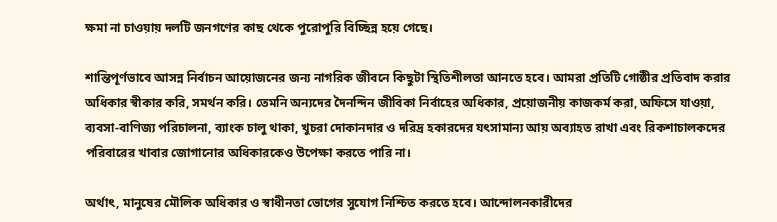ক্ষমা না চাওয়ায় দলটি জনগণের কাছ থেকে পুরোপুরি বিচ্ছিন্ন হয়ে গেছে।

শান্তিপূর্ণভাবে আসন্ন নির্বাচন আয়োজনের জন্য নাগরিক জীবনে কিছুটা স্থিতিশীলতা আনতে হবে। আমরা প্রতিটি গোষ্ঠীর প্রতিবাদ করার অধিকার স্বীকার করি, সমর্থন করি। তেমনি অন্যদের দৈনন্দিন জীবিকা নির্বাহের অধিকার, প্রয়োজনীয় কাজকর্ম করা, অফিসে যাওয়া, ব্যবসা-বাণিজ্য পরিচালনা, ব্যাংক চালু থাকা, খুচরা দোকানদার ও দরিদ্র হকারদের যৎসামান্য আয় অব্যাহত রাখা এবং রিকশাচালকদের পরিবারের খাবার জোগানোর অধিকারকেও উপেক্ষা করতে পারি না।

অর্থাৎ, মানুষের মৌলিক অধিকার ও স্বাধীনতা ভোগের সুযোগ নিশ্চিত করতে হবে। আন্দোলনকারীদের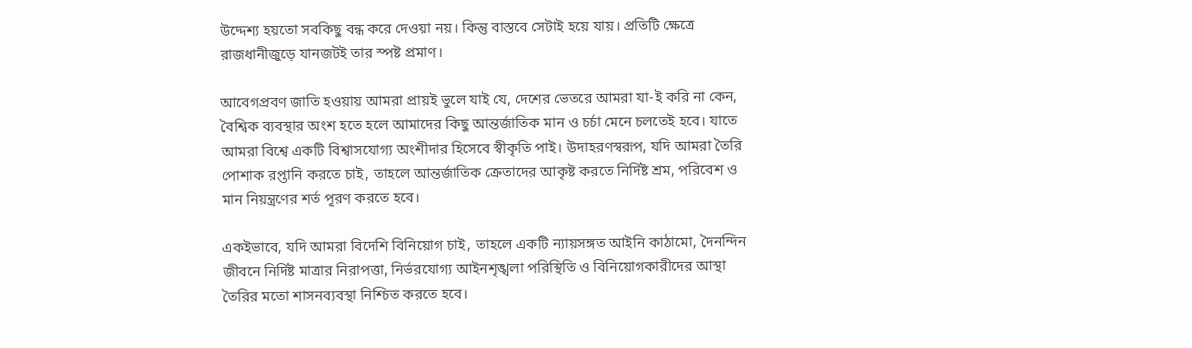উদ্দেশ্য হয়তো সবকিছু বন্ধ করে দেওয়া নয়। কিন্তু বাস্তবে সেটাই হয়ে যায়। প্রতিটি ক্ষেত্রে রাজধানীজুড়ে যানজটই তার স্পষ্ট প্রমাণ।

আবেগপ্রবণ জাতি হওয়ায় আমরা প্রায়ই ভুলে যাই যে, দেশের ভেতরে আমরা যা-ই করি না কেন, বৈশ্বিক ব্যবস্থার অংশ হতে হলে আমাদের কিছু আন্তর্জাতিক মান ও চর্চা মেনে চলতেই হবে। যাতে আমরা বিশ্বে একটি বিশ্বাসযোগ্য অংশীদার হিসেবে স্বীকৃতি পাই। উদাহরণস্বরূপ, যদি আমরা তৈরি পোশাক রপ্তানি করতে চাই, তাহলে আন্তর্জাতিক ক্রেতাদের আকৃষ্ট করতে নির্দিষ্ট শ্রম, পরিবেশ ও মান নিয়ন্ত্রণের শর্ত পূরণ করতে হবে।

একইভাবে, যদি আমরা বিদেশি বিনিয়োগ চাই, তাহলে একটি ন্যায়সঙ্গত আইনি কাঠামো, দৈনন্দিন জীবনে নির্দিষ্ট মাত্রার নিরাপত্তা, নির্ভরযোগ্য আইনশৃঙ্খলা পরিস্থিতি ও বিনিয়োগকারীদের আস্থা তৈরির মতো শাসনব্যবস্থা নিশ্চিত করতে হবে।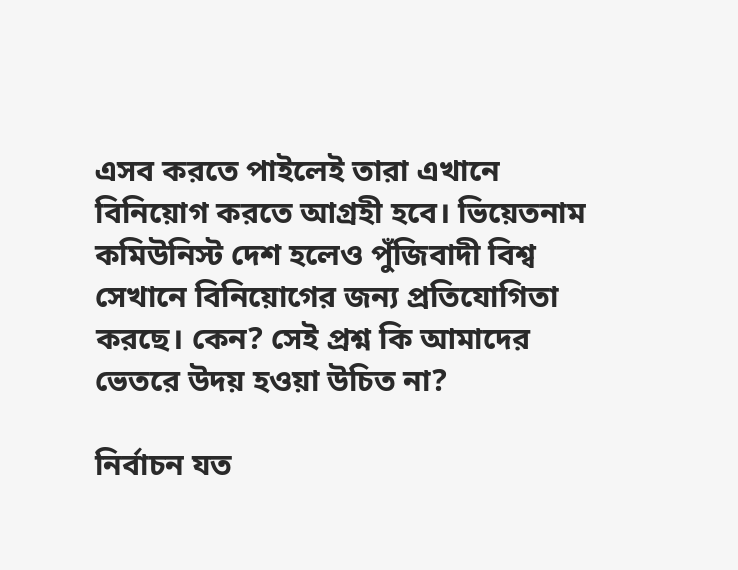এসব করতে পাইলেই তারা এখানে বিনিয়োগ করতে আগ্রহী হবে। ভিয়েতনাম কমিউনিস্ট দেশ হলেও পুঁজিবাদী বিশ্ব সেখানে বিনিয়োগের জন্য প্রতিযোগিতা করছে। কেন? সেই প্রশ্ন কি আমাদের ভেতরে উদয় হওয়া উচিত না?

নির্বাচন যত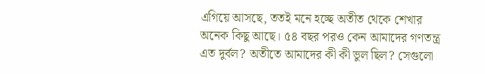এগিয়ে আসছে, ততই মনে হচ্ছে অতীত থেকে শেখার অনেক কিছু আছে। ৫৪ বছর পরও কেন আমাদের গণতন্ত্র এত দুর্বল? অতীতে আমাদের কী কী ভুল ছিল? সেগুলো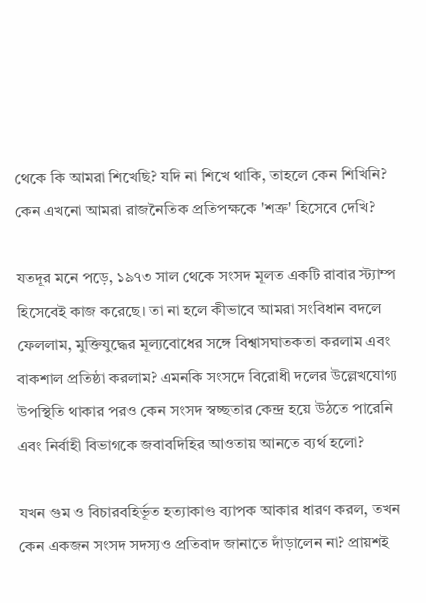থেকে কি আমরা শিখেছি? যদি না শিখে থাকি, তাহলে কেন শিখিনি? কেন এখনো আমরা রাজনৈতিক প্রতিপক্ষকে 'শত্রু' হিসেবে দেখি?

যতদূর মনে পড়ে, ১৯৭৩ সাল থেকে সংসদ মূলত একটি রাবার স্ট্যাম্প হিসেবেই কাজ করেছে। তা না হলে কীভাবে আমরা সংবিধান বদলে ফেললাম, মুক্তিযুদ্ধের মূল্যবোধের সঙ্গে বিশ্বাসঘাতকতা করলাম এবং বাকশাল প্রতিষ্ঠা করলাম? এমনকি সংসদে বিরোধী দলের উল্লেখযোগ্য উপস্থিতি থাকার পরও কেন সংসদ স্বচ্ছতার কেন্দ্র হয়ে উঠতে পারেনি এবং নির্বাহী বিভাগকে জবাবদিহির আওতায় আনতে ব্যর্থ হলো?

যখন গুম ও বিচারবহির্ভূত হত্যাকাণ্ড ব্যাপক আকার ধারণ করল, তখন কেন একজন সংসদ সদস্যও প্রতিবাদ জানাতে দাঁড়ালেন না? প্রায়শই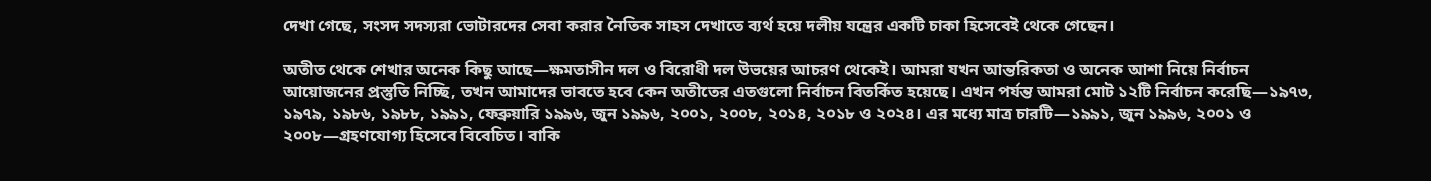দেখা গেছে, সংসদ সদস্যরা ভোটারদের সেবা করার নৈতিক সাহস দেখাতে ব্যর্থ হয়ে দলীয় যন্ত্রের একটি চাকা হিসেবেই থেকে গেছেন।

অতীত থেকে শেখার অনেক কিছু আছে—ক্ষমতাসীন দল ও বিরোধী দল উভয়ের আচরণ থেকেই। আমরা যখন আন্তরিকতা ও অনেক আশা নিয়ে নির্বাচন আয়োজনের প্রস্তুতি নিচ্ছি, তখন আমাদের ভাবতে হবে কেন অতীতের এতগুলো নির্বাচন বিতর্কিত হয়েছে। এখন পর্যন্ত আমরা মোট ১২টি নির্বাচন করেছি—১৯৭৩, ১৯৭৯, ১৯৮৬, ১৯৮৮, ১৯৯১, ফেব্রুয়ারি ১৯৯৬, জুন ১৯৯৬, ২০০১, ২০০৮, ২০১৪, ২০১৮ ও ২০২৪। এর মধ্যে মাত্র চারটি—১৯৯১, জুন ১৯৯৬, ২০০১ ও ২০০৮—গ্রহণযোগ্য হিসেবে বিবেচিত। বাকি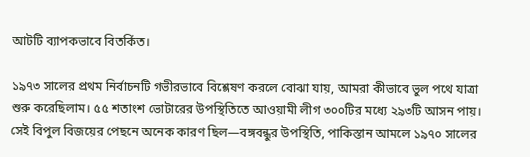আটটি ব্যাপকভাবে বিতর্কিত।

১৯৭৩ সালের প্রথম নির্বাচনটি গভীরভাবে বিশ্লেষণ করলে বোঝা যায়, আমরা কীভাবে ভুল পথে যাত্রা শুরু করেছিলাম। ৫৫ শতাংশ ভোটারের উপস্থিতিতে আওয়ামী লীগ ৩০০টির মধ্যে ২৯৩টি আসন পায়। সেই বিপুল বিজয়ের পেছনে অনেক কারণ ছিল—বঙ্গবন্ধুর উপস্থিতি, পাকিস্তান আমলে ১৯৭০ সালের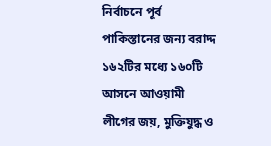নির্বাচনে পূর্ব পাকিস্তানের জন্য বরাদ্দ ১৬২টির মধ্যে ১৬০টি আসনে আওয়ামী লীগের জয়, মুক্তিযুদ্ধ ও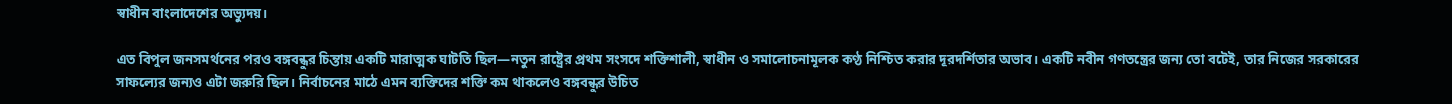স্বাধীন বাংলাদেশের অভ্যুদয়।

এত বিপুল জনসমর্থনের পরও বঙ্গবন্ধুর চিন্তায় একটি মারাত্মক ঘাটতি ছিল—নতুন রাষ্ট্রের প্রথম সংসদে শক্তিশালী, স্বাধীন ও সমালোচনামূলক কণ্ঠ নিশ্চিত করার দূরদর্শিতার অভাব। একটি নবীন গণতন্ত্রের জন্য তো বটেই, তার নিজের সরকারের সাফল্যের জন্যও এটা জরুরি ছিল। নির্বাচনের মাঠে এমন ব্যক্তিদের শক্তি কম থাকলেও বঙ্গবন্ধুর উচিত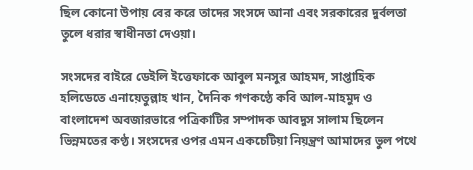ছিল কোনো উপায় বের করে তাদের সংসদে আনা এবং সরকারের দুর্বলতা তুলে ধরার স্বাধীনতা দেওয়া।

সংসদের বাইরে ডেইলি ইত্তেফাকে আবুল মনসুর আহমদ, সাপ্তাহিক হলিডেতে এনায়েতুল্লাহ খান, দৈনিক গণকণ্ঠে কবি আল-মাহমুদ ও বাংলাদেশ অবজারভারে পত্রিকাটির সম্পাদক আবদুস সালাম ছিলেন ভিন্নমতের কণ্ঠ। সংসদের ওপর এমন একচেটিয়া নিয়ন্ত্রণ আমাদের ভুল পথে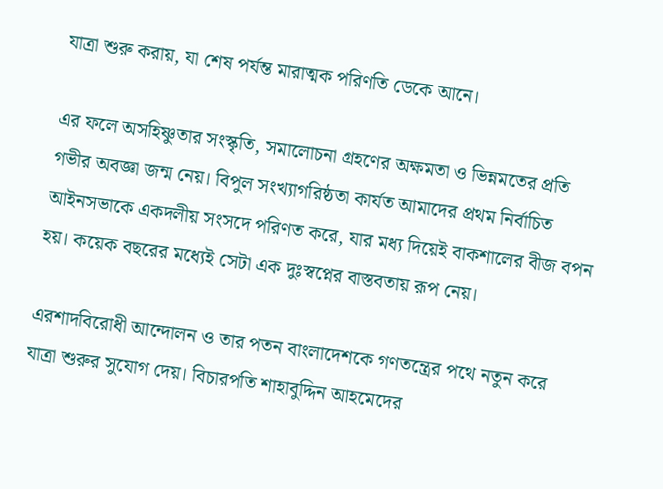যাত্রা শুরু করায়, যা শেষ পর্যন্ত মারাত্মক পরিণতি ডেকে আনে।

এর ফলে অসহিষ্ণুতার সংস্কৃতি, সমালোচনা গ্রহণের অক্ষমতা ও ভিন্নমতের প্রতি গভীর অবজ্ঞা জন্ম নেয়। বিপুল সংখ্যাগরিষ্ঠতা কার্যত আমাদের প্রথম নির্বাচিত আইনসভাকে একদলীয় সংসদে পরিণত করে, যার মধ্য দিয়েই বাকশালের বীজ বপন হয়। কয়েক বছরের মধ্যেই সেটা এক দুঃস্বপ্নের বাস্তবতায় রূপ নেয়।

এরশাদবিরোধী আন্দোলন ও তার পতন বাংলাদেশকে গণতন্ত্রের পথে নতুন করে যাত্রা শুরুর সুযোগ দেয়। বিচারপতি শাহাবুদ্দিন আহমেদের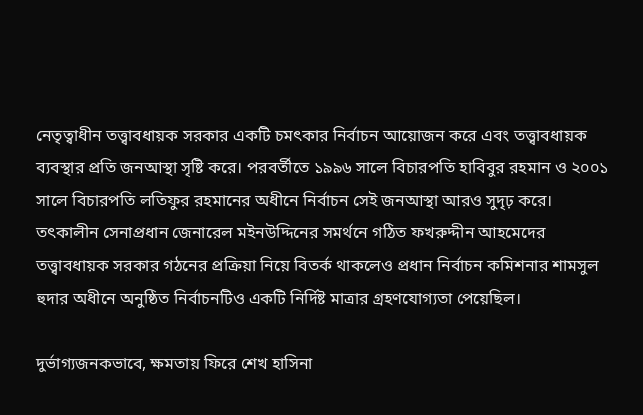নেতৃত্বাধীন তত্ত্বাবধায়ক সরকার একটি চমৎকার নির্বাচন আয়োজন করে এবং তত্ত্বাবধায়ক ব্যবস্থার প্রতি জনআস্থা সৃষ্টি করে। পরবর্তীতে ১৯৯৬ সালে বিচারপতি হাবিবুর রহমান ও ২০০১ সালে বিচারপতি লতিফুর রহমানের অধীনে নির্বাচন সেই জনআস্থা আরও সুদৃঢ় করে। তৎকালীন সেনাপ্রধান জেনারেল মইনউদ্দিনের সমর্থনে গঠিত ফখরুদ্দীন আহমেদের তত্ত্বাবধায়ক সরকার গঠনের প্রক্রিয়া নিয়ে বিতর্ক থাকলেও প্রধান নির্বাচন কমিশনার শামসুল হুদার অধীনে অনুষ্ঠিত নির্বাচনটিও একটি নির্দিষ্ট মাত্রার গ্রহণযোগ্যতা পেয়েছিল।

দুর্ভাগ্যজনকভাবে, ক্ষমতায় ফিরে শেখ হাসিনা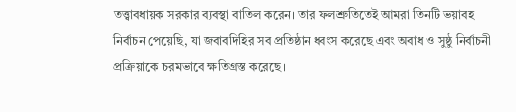তত্ত্বাবধায়ক সরকার ব্যবস্থা বাতিল করেন। তার ফলশ্রুতিতেই আমরা তিনটি ভয়াবহ নির্বাচন পেয়েছি, যা জবাবদিহির সব প্রতিষ্ঠান ধ্বংস করেছে এবং অবাধ ও সুষ্ঠু নির্বাচনী প্রক্রিয়াকে চরমভাবে ক্ষতিগ্রস্ত করেছে।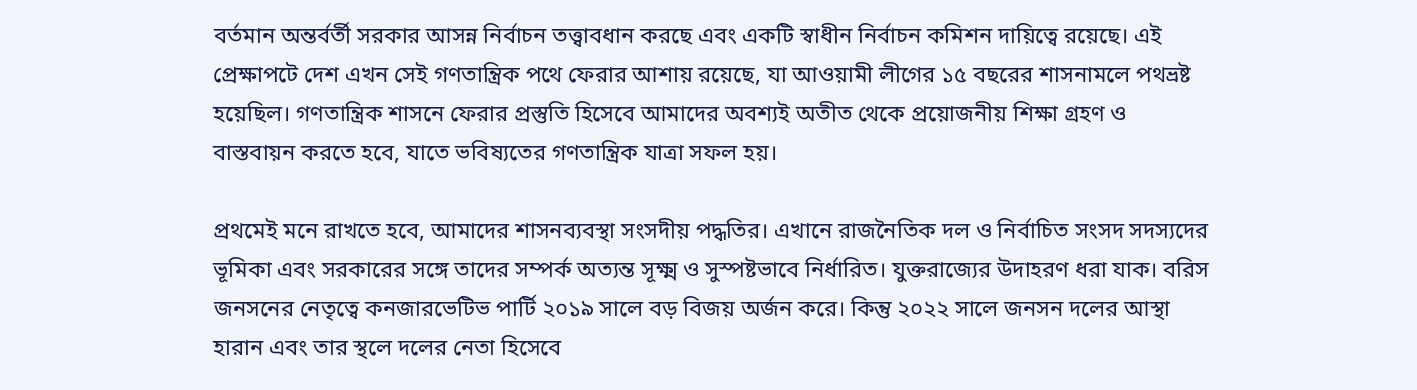বর্তমান অন্তর্বর্তী সরকার আসন্ন নির্বাচন তত্ত্বাবধান করছে এবং একটি স্বাধীন নির্বাচন কমিশন দায়িত্বে রয়েছে। এই প্রেক্ষাপটে দেশ এখন সেই গণতান্ত্রিক পথে ফেরার আশায় রয়েছে, যা আওয়ামী লীগের ১৫ বছরের শাসনামলে পথভ্রষ্ট হয়েছিল। গণতান্ত্রিক শাসনে ফেরার প্রস্তুতি হিসেবে আমাদের অবশ্যই অতীত থেকে প্রয়োজনীয় শিক্ষা গ্রহণ ও বাস্তবায়ন করতে হবে, যাতে ভবিষ্যতের গণতান্ত্রিক যাত্রা সফল হয়।

প্রথমেই মনে রাখতে হবে, আমাদের শাসনব্যবস্থা সংসদীয় পদ্ধতির। এখানে রাজনৈতিক দল ও নির্বাচিত সংসদ সদস্যদের ভূমিকা এবং সরকারের সঙ্গে তাদের সম্পর্ক অত্যন্ত সূক্ষ্ম ও সুস্পষ্টভাবে নির্ধারিত। যুক্তরাজ্যের উদাহরণ ধরা যাক। বরিস জনসনের নেতৃত্বে কনজারভেটিভ পার্টি ২০১৯ সালে বড় বিজয় অর্জন করে। কিন্তু ২০২২ সালে জনসন দলের আস্থা হারান এবং তার স্থলে দলের নেতা হিসেবে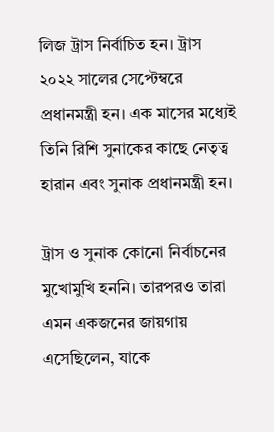লিজ ট্রাস নির্বাচিত হন। ট্রাস ২০২২ সালের সেপ্টেম্বরে প্রধানমন্ত্রী হন। এক মাসের মধ্যেই তিনি রিশি সুনাকের কাছে নেতৃত্ব হারান এবং সুনাক প্রধানমন্ত্রী হন।

ট্রাস ও সুনাক কোনো নির্বাচনের মুখোমুখি হননি। তারপরও তারা এমন একজনের জায়গায় এসেছিলেন, যাকে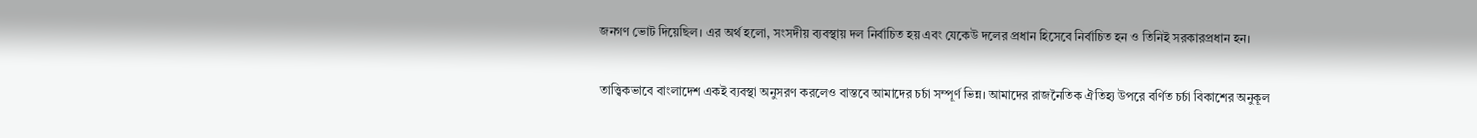জনগণ ভোট দিয়েছিল। এর অর্থ হলো, সংসদীয় ব্যবস্থায় দল নির্বাচিত হয় এবং যেকেউ দলের প্রধান হিসেবে নির্বাচিত হন ও তিনিই সরকারপ্রধান হন।

তাত্ত্বিকভাবে বাংলাদেশ একই ব্যবস্থা অনুসরণ করলেও বাস্তবে আমাদের চর্চা সম্পূর্ণ ভিন্ন। আমাদের রাজনৈতিক ঐতিহ্য উপরে বর্ণিত চর্চা বিকাশের অনুকূল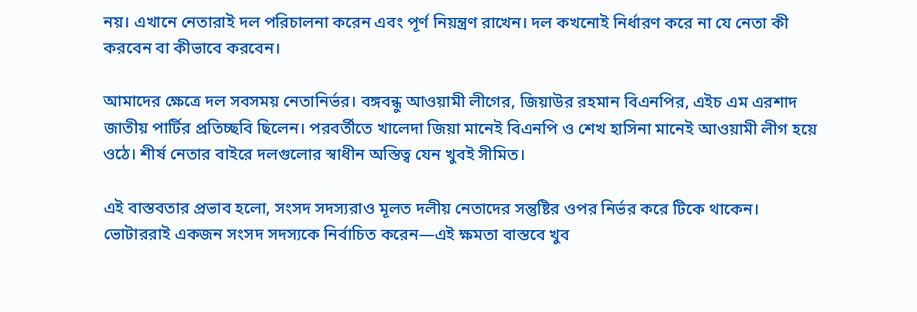নয়। এখানে নেতারাই দল পরিচালনা করেন এবং পূর্ণ নিয়ন্ত্রণ রাখেন। দল কখনোই নির্ধারণ করে না যে নেতা কী করবেন বা কীভাবে করবেন।

আমাদের ক্ষেত্রে দল সবসময় নেতানির্ভর। বঙ্গবন্ধু আওয়ামী লীগের, জিয়াউর রহমান বিএনপির, এইচ এম এরশাদ জাতীয় পার্টির প্রতিচ্ছবি ছিলেন। পরবর্তীতে খালেদা জিয়া মানেই বিএনপি ও শেখ হাসিনা মানেই আওয়ামী লীগ হয়ে ওঠে। শীর্ষ নেতার বাইরে দলগুলোর স্বাধীন অস্তিত্ব যেন খুবই সীমিত।

এই বাস্তবতার প্রভাব হলো, সংসদ সদস্যরাও মূলত দলীয় নেতাদের সন্তুষ্টির ওপর নির্ভর করে টিকে থাকেন। ভোটাররাই একজন সংসদ সদস্যকে নির্বাচিত করেন—এই ক্ষমতা বাস্তবে খুব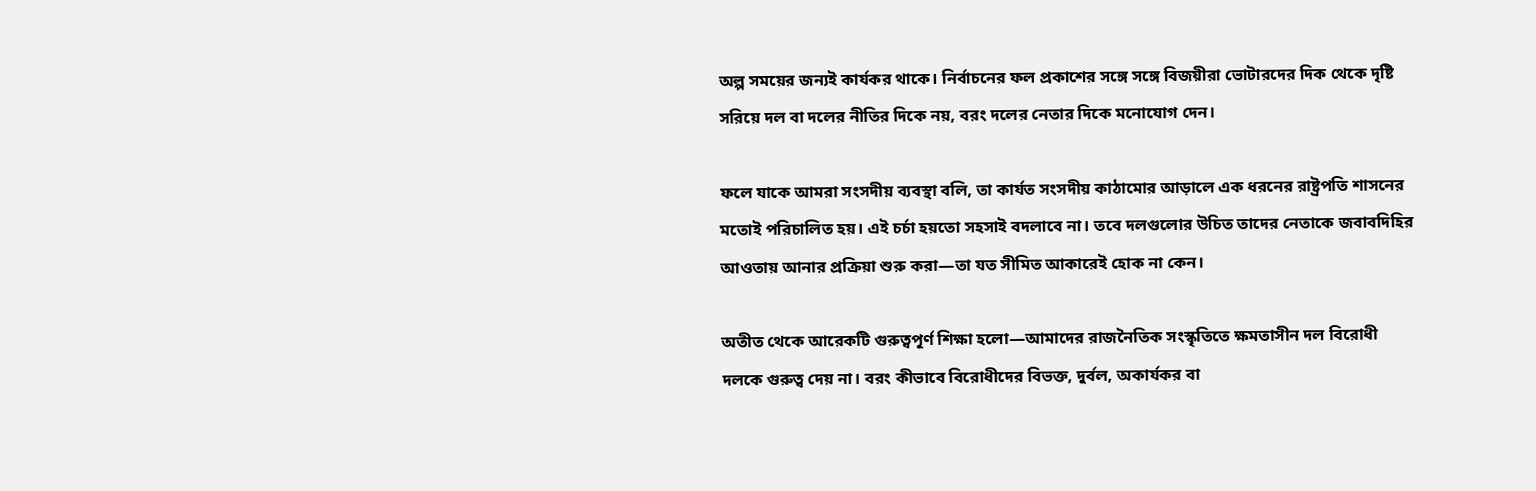অল্প সময়ের জন্যই কার্যকর থাকে। নির্বাচনের ফল প্রকাশের সঙ্গে সঙ্গে বিজয়ীরা ভোটারদের দিক থেকে দৃষ্টি সরিয়ে দল বা দলের নীতির দিকে নয়, বরং দলের নেতার দিকে মনোযোগ দেন।

ফলে যাকে আমরা সংসদীয় ব্যবস্থা বলি, তা কার্যত সংসদীয় কাঠামোর আড়ালে এক ধরনের রাষ্ট্রপতি শাসনের মতোই পরিচালিত হয়। এই চর্চা হয়তো সহসাই বদলাবে না। তবে দলগুলোর উচিত তাদের নেতাকে জবাবদিহির আওতায় আনার প্রক্রিয়া শুরু করা—তা যত সীমিত আকারেই হোক না কেন।

অতীত থেকে আরেকটি গুরুত্বপূর্ণ শিক্ষা হলো—আমাদের রাজনৈতিক সংস্কৃতিতে ক্ষমতাসীন দল বিরোধী দলকে গুরুত্ব দেয় না। বরং কীভাবে বিরোধীদের বিভক্ত, দুর্বল, অকার্যকর বা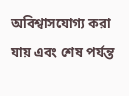অবিশ্বাসযোগ্য করা যায় এবং শেষ পর্যন্ত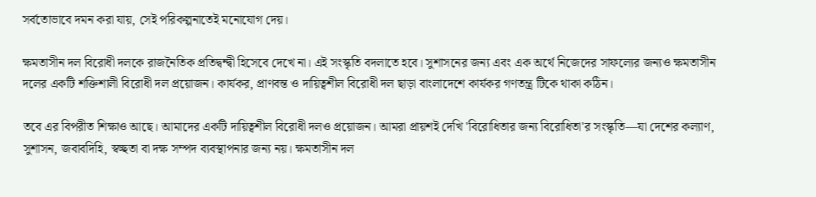সর্বতোভাবে দমন করা যায়, সেই পরিকল্পনাতেই মনোযোগ দেয়।

ক্ষমতাসীন দল বিরোধী দলকে রাজনৈতিক প্রতিদ্বন্দ্বী হিসেবে দেখে না। এই সংস্কৃতি বদলাতে হবে। সুশাসনের জন্য এবং এক অর্থে নিজেদের সাফল্যের জন্যও ক্ষমতাসীন দলের একটি শক্তিশালী বিরোধী দল প্রয়োজন। কার্যকর, প্রাণবন্ত ও দায়িত্বশীল বিরোধী দল ছাড়া বাংলাদেশে কার্যকর গণতন্ত্র টিকে থাকা কঠিন।

তবে এর বিপরীত শিক্ষাও আছে। আমাদের একটি দায়িত্বশীল বিরোধী দলও প্রয়োজন। আমরা প্রায়শই দেখি 'বিরোধিতার জন্য বিরোধিতা'র সংস্কৃতি—যা দেশের কল্যাণ, সুশাসন, জবাবদিহি, স্বচ্ছতা বা দক্ষ সম্পদ ব্যবস্থাপনার জন্য নয়। ক্ষমতাসীন দল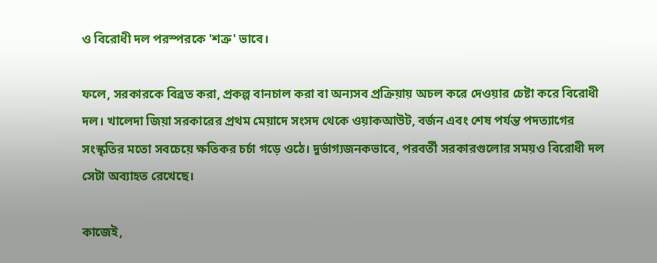ও বিরোধী দল পরস্পরকে 'শত্রু' ভাবে।

ফলে, সরকারকে বিব্রত করা, প্রকল্প বানচাল করা বা অন্যসব প্রক্রিয়ায় অচল করে দেওয়ার চেষ্টা করে বিরোধী দল। খালেদা জিয়া সরকারের প্রথম মেয়াদে সংসদ থেকে ওয়াকআউট, বর্জন এবং শেষ পর্যন্ত পদত্যাগের সংস্কৃতির মতো সবচেয়ে ক্ষতিকর চর্চা গড়ে ওঠে। দুর্ভাগ্যজনকভাবে, পরবর্তী সরকারগুলোর সময়ও বিরোধী দল সেটা অব্যাহত রেখেছে।

কাজেই,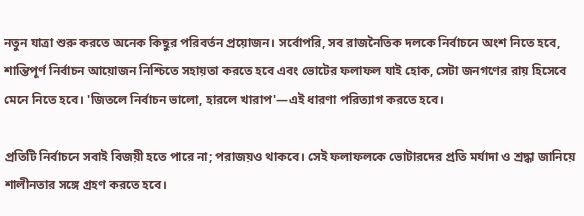নতুন যাত্রা শুরু করতে অনেক কিছুর পরিবর্তন প্রয়োজন। সর্বোপরি, সব রাজনৈতিক দলকে নির্বাচনে অংশ নিতে হবে, শান্তিপূর্ণ নির্বাচন আয়োজন নিশ্চিতে সহায়তা করতে হবে এবং ভোটের ফলাফল যাই হোক, সেটা জনগণের রায় হিসেবে মেনে নিতে হবে। 'জিতলে নির্বাচন ভালো, হারলে খারাপ'—এই ধারণা পরিত্যাগ করতে হবে।

প্রতিটি নির্বাচনে সবাই বিজয়ী হতে পারে না; পরাজয়ও থাকবে। সেই ফলাফলকে ভোটারদের প্রতি মর্যাদা ও শ্রদ্ধা জানিয়ে শালীনতার সঙ্গে গ্রহণ করতে হবে।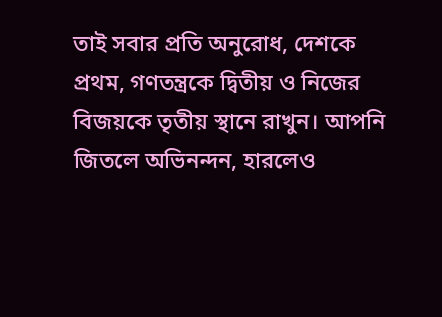তাই সবার প্রতি অনুরোধ, দেশকে প্রথম, গণতন্ত্রকে দ্বিতীয় ও নিজের বিজয়কে তৃতীয় স্থানে রাখুন। আপনি জিতলে অভিনন্দন, হারলেও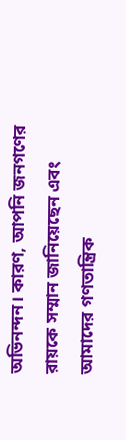অভিনন্দন। কারণ, আপনি জনগণের রায়কে সম্মান জানিয়েছেন এবং আমাদের গণতান্ত্রিক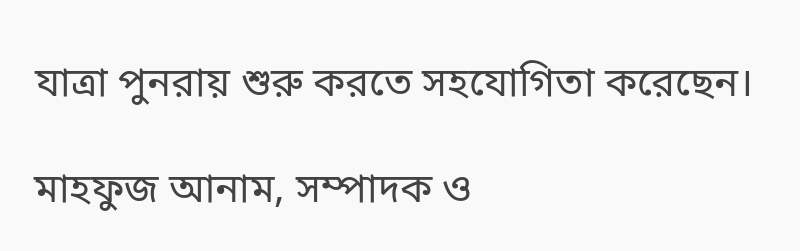যাত্রা পুনরায় শুরু করতে সহযোগিতা করেছেন।

মাহফুজ আনাম, সম্পাদক ও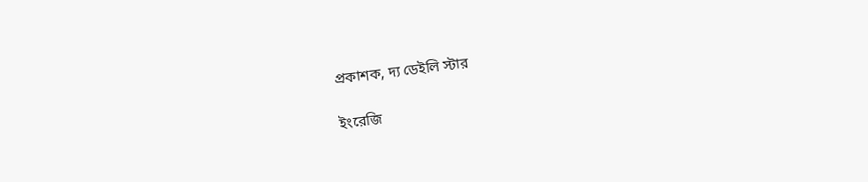প্রকাশক, দ্য ডেইলি স্টার

ইংরেজি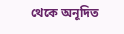থেকে অনূদিত